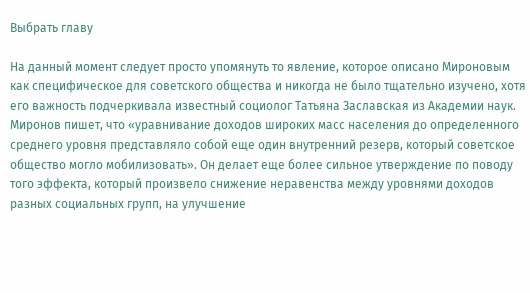Выбрать главу

На данный момент следует просто упомянуть то явление, которое описано Мироновым как специфическое для советского общества и никогда не было тщательно изучено, хотя его важность подчеркивала известный социолог Татьяна Заславская из Академии наук. Миронов пишет, что «уравнивание доходов широких масс населения до определенного среднего уровня представляло собой еще один внутренний резерв, который советское общество могло мобилизовать». Он делает еще более сильное утверждение по поводу того эффекта, который произвело снижение неравенства между уровнями доходов разных социальных групп, на улучшение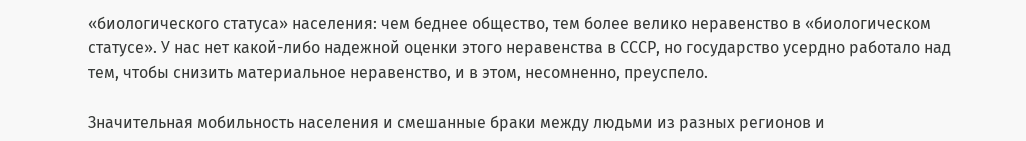«биологического статуса» населения: чем беднее общество, тем более велико неравенство в «биологическом статусе». У нас нет какой-либо надежной оценки этого неравенства в СССР, но государство усердно работало над тем, чтобы снизить материальное неравенство, и в этом, несомненно, преуспело.

Значительная мобильность населения и смешанные браки между людьми из разных регионов и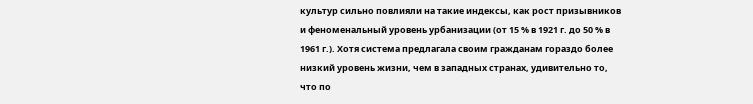культур сильно повлияли на такие индексы, как рост призывников и феноменальный уровень урбанизации (от 15 % в 1921 г. до 50 % в 1961 г.). Хотя система предлагала своим гражданам гораздо более низкий уровень жизни, чем в западных странах, удивительно то, что по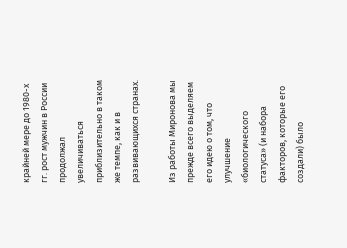крайней мере до 1980-х гг. рост мужчин в России продолжал увеличиваться приблизительно в таком же темпе, как и в развивающихся странах.

Из работы Миронова мы прежде всего выделяем его идею о том, что улучшение «биологического статуса» (и набора факторов, которые его создали) было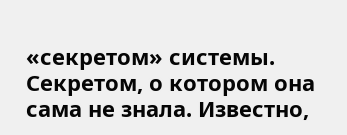«секретом» системы. Секретом, о котором она сама не знала. Известно,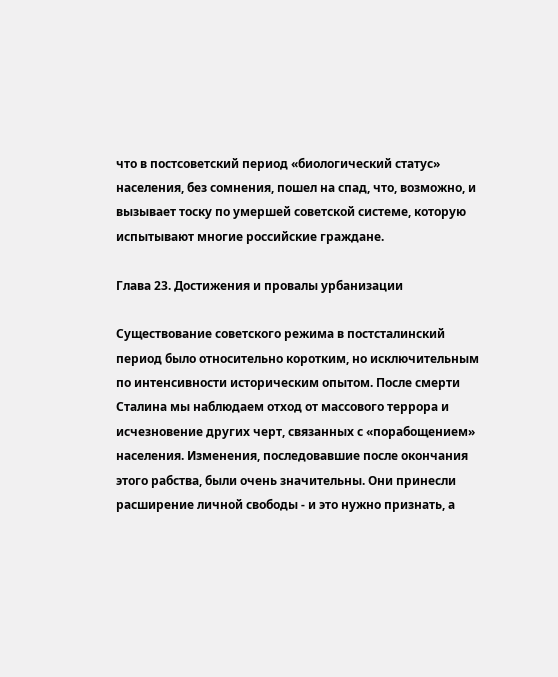что в постсоветский период «биологический статус» населения, без сомнения, пошел на спад, что, возможно, и вызывает тоску по умершей советской системе, которую испытывают многие российские граждане.

Глава 23. Достижения и провалы урбанизации

Существование советского режима в постсталинский период было относительно коротким, но исключительным по интенсивности историческим опытом. После смерти Сталина мы наблюдаем отход от массового террора и исчезновение других черт, связанных с «порабощением» населения. Изменения, последовавшие после окончания этого рабства, были очень значительны. Они принесли расширение личной свободы - и это нужно признать, а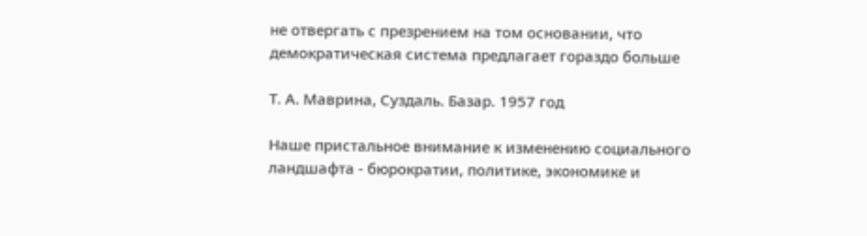не отвергать с презрением на том основании, что демократическая система предлагает гораздо больше

Т. А. Маврина, Суздаль. Базар. 1957 год

Наше пристальное внимание к изменению социального ландшафта - бюрократии, политике, экономике и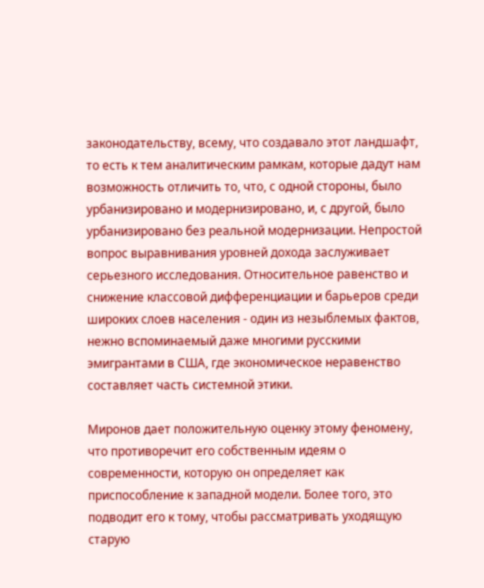законодательству, всему, что создавало этот ландшафт, то есть к тем аналитическим рамкам, которые дадут нам возможность отличить то, что, с одной стороны, было урбанизировано и модернизировано, и, с другой, было урбанизировано без реальной модернизации. Непростой вопрос выравнивания уровней дохода заслуживает серьезного исследования. Относительное равенство и снижение классовой дифференциации и барьеров среди широких слоев населения - один из незыблемых фактов, нежно вспоминаемый даже многими русскими эмигрантами в США, где экономическое неравенство составляет часть системной этики.

Миронов дает положительную оценку этому феномену, что противоречит его собственным идеям о современности, которую он определяет как приспособление к западной модели. Более того, это подводит его к тому, чтобы рассматривать уходящую старую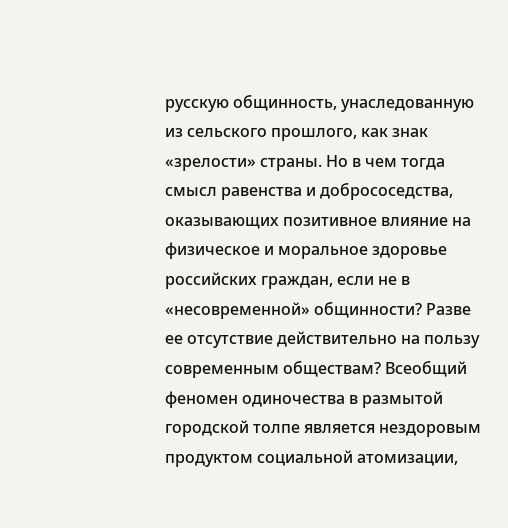русскую общинность, унаследованную из сельского прошлого, как знак «зрелости» страны. Но в чем тогда смысл равенства и добрососедства, оказывающих позитивное влияние на физическое и моральное здоровье российских граждан, если не в «несовременной» общинности? Разве ее отсутствие действительно на пользу современным обществам? Всеобщий феномен одиночества в размытой городской толпе является нездоровым продуктом социальной атомизации,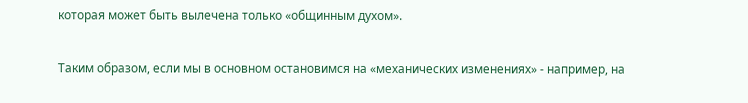которая может быть вылечена только «общинным духом».

Таким образом, если мы в основном остановимся на «механических изменениях» - например, на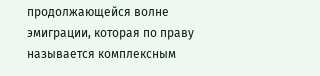продолжающейся волне эмиграции, которая по праву называется комплексным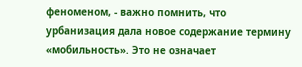феноменом, - важно помнить, что урбанизация дала новое содержание термину «мобильность». Это не означает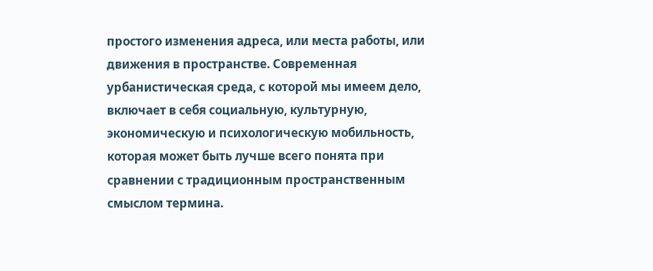простого изменения адреса, или места работы, или движения в пространстве. Современная урбанистическая среда, с которой мы имеем дело, включает в себя социальную, культурную, экономическую и психологическую мобильность, которая может быть лучше всего понята при сравнении с традиционным пространственным смыслом термина.